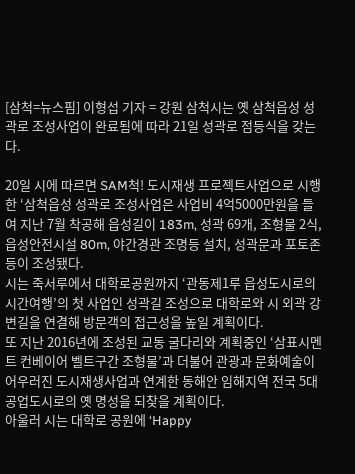[삼척=뉴스핌] 이형섭 기자 = 강원 삼척시는 옛 삼척읍성 성곽로 조성사업이 완료됨에 따라 21일 성곽로 점등식을 갖는다.

20일 시에 따르면 SAM척! 도시재생 프로젝트사업으로 시행한 ‘삼척읍성 성곽로 조성사업은 사업비 4억5000만원을 들여 지난 7월 착공해 읍성길이 183m, 성곽 69개, 조형물 2식, 읍성안전시설 80m, 야간경관 조명등 설치, 성곽문과 포토존 등이 조성됐다.
시는 죽서루에서 대학로공원까지 ‘관동제1루 읍성도시로의 시간여행’의 첫 사업인 성곽길 조성으로 대학로와 시 외곽 강변길을 연결해 방문객의 접근성을 높일 계획이다.
또 지난 2016년에 조성된 교동 굴다리와 계획중인 ‘삼표시멘트 컨베이어 벨트구간 조형물’과 더불어 관광과 문화예술이 어우러진 도시재생사업과 연계한 동해안 임해지역 전국 5대 공업도시로의 옛 명성을 되찾을 계획이다.
아울러 시는 대학로 공원에 ‘Happy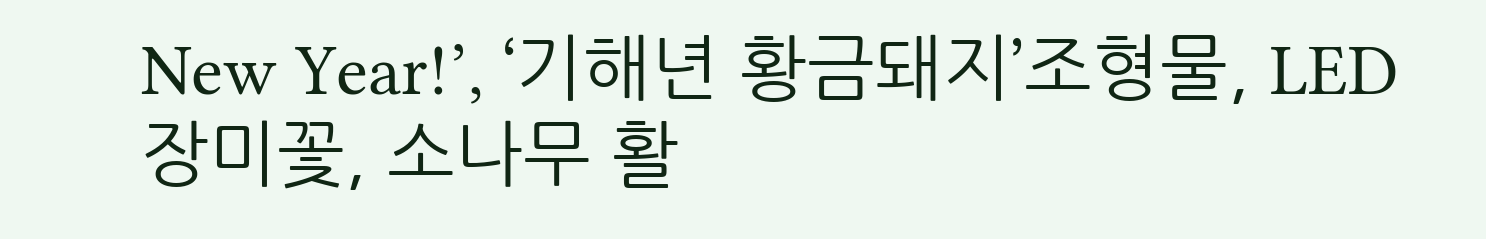New Year!’, ‘기해년 황금돼지’조형물, LED장미꽃, 소나무 활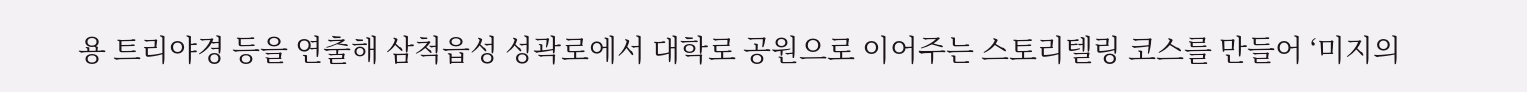용 트리야경 등을 연출해 삼척읍성 성곽로에서 대학로 공원으로 이어주는 스토리텔링 코스를 만들어 ‘미지의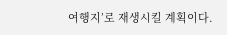여행지’로 재생시킬 계획이다.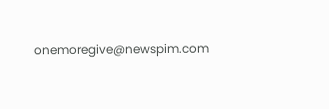onemoregive@newspim.com